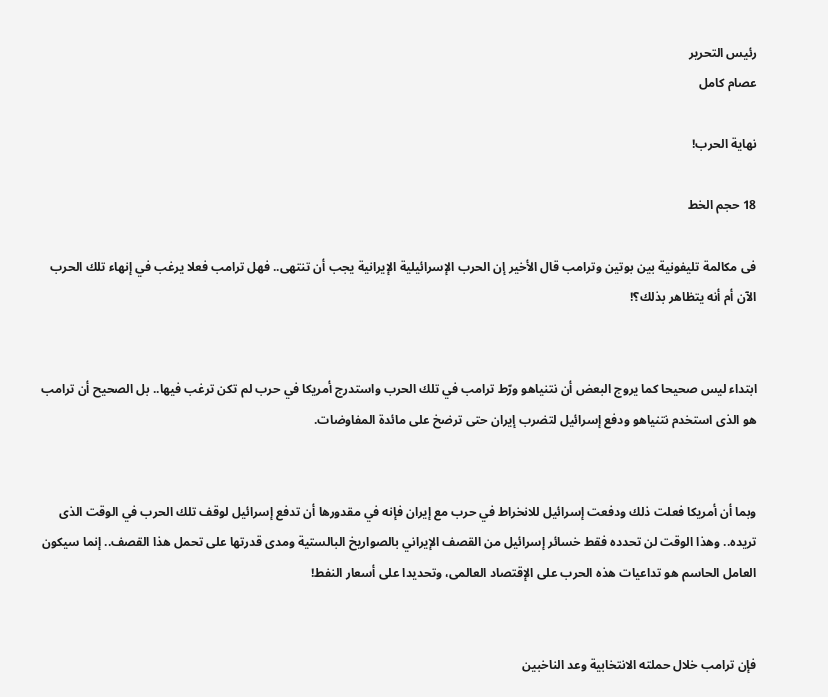رئيس التحرير
عصام كامل

نهاية الحرب!

18 حجم الخط

فى مكالمة تليفونية بين بوتين وترامب قال الأخير إن الحرب الإسرائيلية الإيرانية يجب أن تنتهى.. فهل ترامب فعلا يرغب في إنهاء تلك الحرب الآن أم أنه يتظاهر بذلك؟!


ابتداء ليس صحيحا كما يروج البعض أن نتنياهو ورّط ترامب في تلك الحرب واستدرج أمريكا في حرب لم تكن ترغب فيها.. بل الصحيح أن ترامب هو الذى استخدم نتنياهو ودفع إسرائيل لتضرب إيران حتى ترضخ على مائدة المفاوضات.


وبما أن أمريكا فعلت ذلك ودفعت إسرائيل للانخراط في حرب مع إيران فإنه في مقدورها أن تدفع إسرائيل لوقف تلك الحرب في الوقت الذى تريده.. وهذا الوقت لن تحدده فقط خسائر إسرائيل من القصف الإيراني بالصواريخ البالستية ومدى قدرتها على تحمل هذا القصف.. إنما سيكون العامل الحاسم هو تداعيات هذه الحرب على الإقتصاد العالمى، وتحديدا على أسعار النفط!


فإن ترامب خلال حملته الانتخابية وعد الناخبين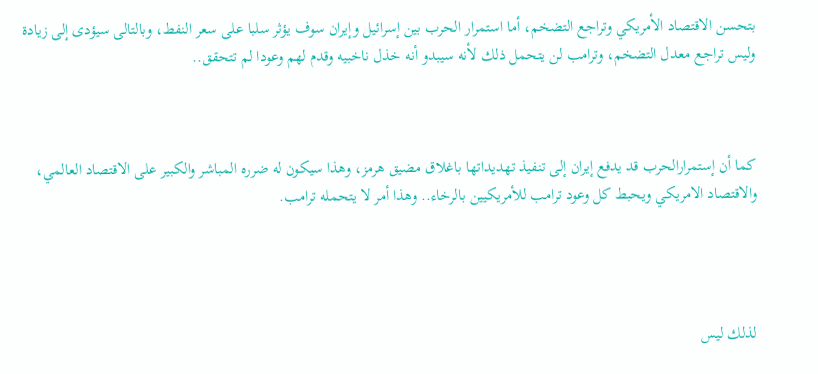بتحسن الاقتصاد الأمريكي وتراجع التضخم، أما استمرار الحرب بين إسرائيل وإيران سوف يؤثر سلبا على سعر النفط، وبالتالى سيؤدى إلى زيادة وليس تراجع معدل التضخم، وترامب لن يتحمل ذلك لأنه سيبدو أنه خذل ناخبيه وقدم لهم وعودا لم تتحقق..



كما أن إستمرارالحرب قد يدفع إيران إلى تنفيذ تهديداتها باغلاق مضيق هرمز، وهذا سيكون له ضرره المباشر والكبير على الاقتصاد العالمي، والاقتصاد الامريكي ويحبط كل وعود ترامب للأمريكيين بالرخاء.. وهذا أمر لا يتحمله ترامب.




لذلك ليس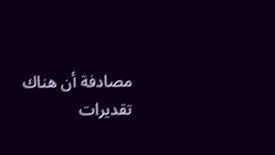مصادفة أن هناك تقديرات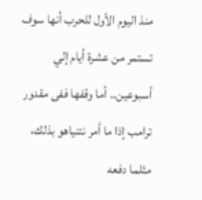منذ اليوم الأول للحرب أنها سوف تستمر من عشرة أيام إلي أسبوعين.. أما وقفها ففى مقدور ترامب إذا ما أمر نتنياهو بذلك، مثلما دفعه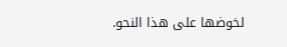لخوضها على هذا النحو.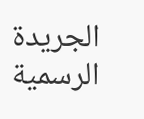الجريدة الرسمية